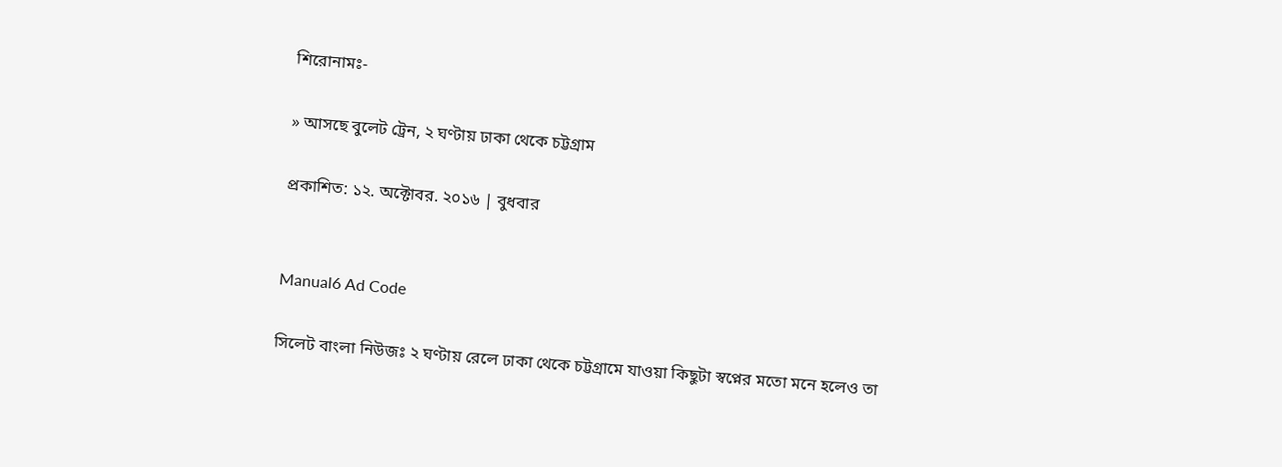শিরোনামঃ-

» আসছে বুলেট ট্রেন, ২ ঘণ্টায় ঢাকা থেকে চট্টগ্রাম

প্রকাশিত: ১২. অক্টোবর. ২০১৬ | বুধবার


Manual6 Ad Code

সিলেট বাংলা নিউজঃ ২ ঘণ্টায় রেলে ঢাকা থেকে চট্টগ্রামে যাওয়া কিছুটা স্বপ্নের মতো মনে হলেও তা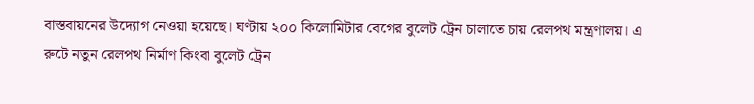বাস্তবায়নের উদ্যোগ নেওয়া হয়েছে। ঘণ্টায় ২০০ কিলোমিটার বেগের বুলেট ট্রেন চালাতে চায় রেলপথ মন্ত্রণালয়। এ রুটে নতুন রেলপথ নির্মাণ কিংবা বুলেট ট্রেন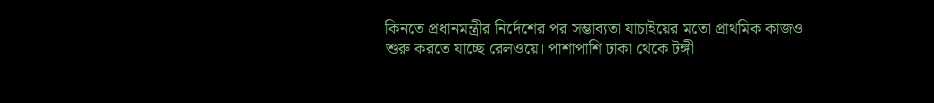কিনতে প্রধানমন্ত্রীর নির্দেশের পর সম্ভাব্যতা যাচাইয়ের মতো প্রাথমিক কাজও শুরু করতে যাচ্ছে রেলওয়ে। পাশাপাশি ঢাকা থেকে টঙ্গী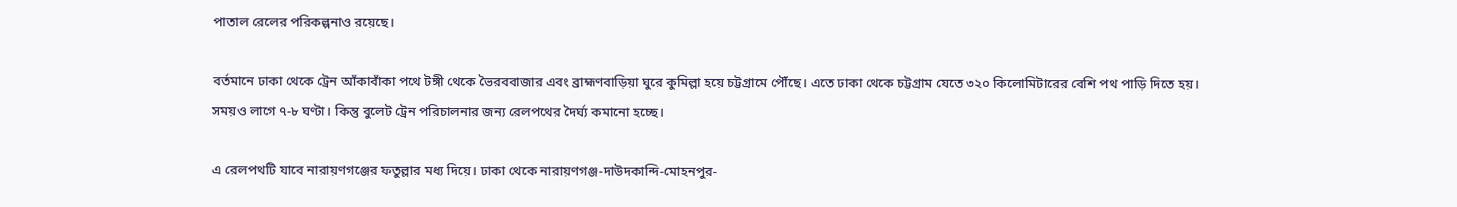পাতাল রেলের পরিকল্পনাও রয়েছে।

বর্তমানে ঢাকা থেকে ট্রেন আঁকাবাঁকা পথে টঙ্গী থেকে ভৈরববাজার এবং ব্রাহ্মণবাড়িয়া ঘুরে কুমিল্লা হয়ে চট্টগ্রামে পৌঁছে। এতে ঢাকা থেকে চট্টগ্রাম যেতে ৩২০ কিলোমিটারের বেশি পথ পাড়ি দিতে হয়। সময়ও লাগে ৭-৮ ঘণ্টা। কিন্তু বুলেট ট্রেন পরিচালনার জন্য রেলপথের দৈর্ঘ্য কমানো হচ্ছে।

এ রেলপথটি যাবে নারায়ণগঞ্জের ফতুল্লার মধ্য দিয়ে। ঢাকা থেকে নারায়ণগঞ্জ-দাউদকান্দি-মোহনপুর-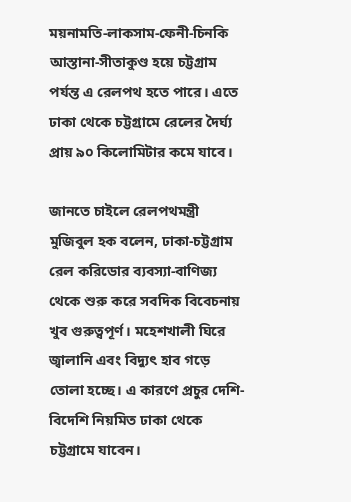ময়নামতি-লাকসাম-ফেনী-চিনকি আস্তানা-সীতাকুণ্ড হয়ে চট্টগ্রাম পর্যন্ত এ রেলপথ হতে পারে। এতে ঢাকা থেকে চট্টগ্রামে রেলের দৈর্ঘ্য প্রায় ৯০ কিলোমিটার কমে যাবে।

জানতে চাইলে রেলপথমন্ত্রী মুজিবুল হক বলেন, ঢাকা-চট্টগ্রাম রেল করিডোর ব্যবস্যা-বাণিজ্য থেকে শুরু করে সবদিক বিবেচনায় খুব গুরুত্বপূর্ণ। মহেশখালী ঘিরে জ্বালানি এবং বিদ্যুৎ হাব গড়ে তোলা হচ্ছে। এ কারণে প্রচুর দেশি-বিদেশি নিয়মিত ঢাকা থেকে চট্টগ্রামে যাবেন।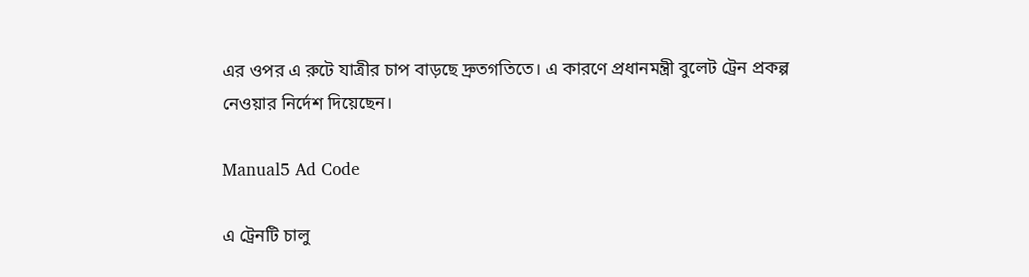এর ওপর এ রুটে যাত্রীর চাপ বাড়ছে দ্রুতগতিতে। এ কারণে প্রধানমন্ত্রী বুলেট ট্রেন প্রকল্প নেওয়ার নির্দেশ দিয়েছেন।

Manual5 Ad Code

এ ট্রেনটি চালু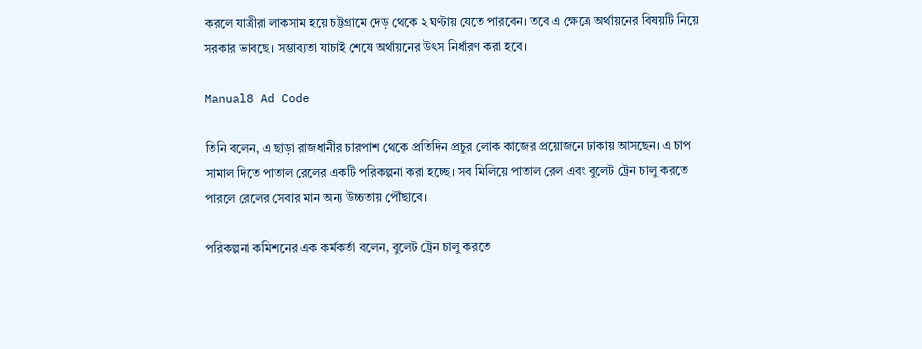করলে যাত্রীরা লাকসাম হয়ে চট্টগ্রামে দেড় থেকে ২ ঘণ্টায় যেতে পারবেন। তবে এ ক্ষেত্রে অর্থায়নের বিষয়টি নিয়ে সরকার ভাবছে। সম্ভাব্যতা যাচাই শেষে অর্থায়নের উৎস নির্ধারণ করা হবে।

Manual8 Ad Code

তিনি বলেন, এ ছাড়া রাজধানীর চারপাশ থেকে প্রতিদিন প্রচুর লোক কাজের প্রয়োজনে ঢাকায় আসছেন। এ চাপ সামাল দিতে পাতাল রেলের একটি পরিকল্পনা করা হচ্ছে। সব মিলিয়ে পাতাল রেল এবং বুলেট ট্রেন চালু করতে পারলে রেলের সেবার মান অন্য উচ্চতায় পৌঁছাবে।

পরিকল্পনা কমিশনের এক কর্মকর্তা বলেন, বুলেট ট্রেন চালু করতে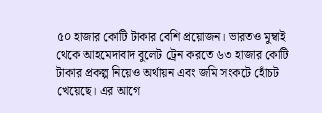৫০ হাজার কোটি টাকার বেশি প্রয়োজন। ভারতও মুম্বাই থেকে আহমেদাবাদ বুলেট ট্রেন করতে ৬৩ হাজার কোটি টাকার প্রকল্প নিয়েও অর্থায়ন এবং জমি সংকটে হোঁচট খেয়েছে। এর আগে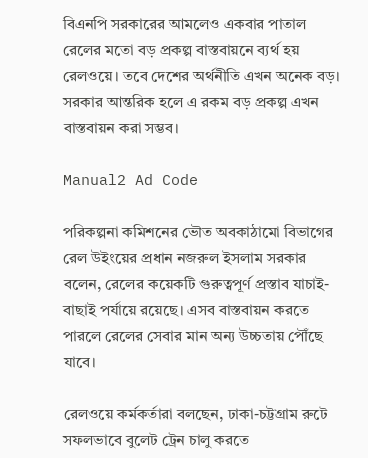বিএনপি সরকারের আমলেও একবার পাতাল রেলের মতো বড় প্রকল্প বাস্তবায়নে ব্যর্থ হয় রেলওয়ে। তবে দেশের অর্থনীতি এখন অনেক বড়। সরকার আন্তরিক হলে এ রকম বড় প্রকল্প এখন বাস্তবায়ন করা সম্ভব।

Manual2 Ad Code

পরিকল্পনা কমিশনের ভৌত অবকাঠামো বিভাগের রেল উইংয়ের প্রধান নজরুল ইসলাম সরকার বলেন, রেলের কয়েকটি গুরুত্বপূর্ণ প্রস্তাব যাচাই-বাছাই পর্যায়ে রয়েছে। এসব বাস্তবায়ন করতে পারলে রেলের সেবার মান অন্য উচ্চতায় পৌঁছে যাবে।

রেলওয়ে কর্মকর্তারা বলছেন, ঢাকা-চট্টগ্রাম রুটে সফলভাবে বুলেট ট্রেন চালু করতে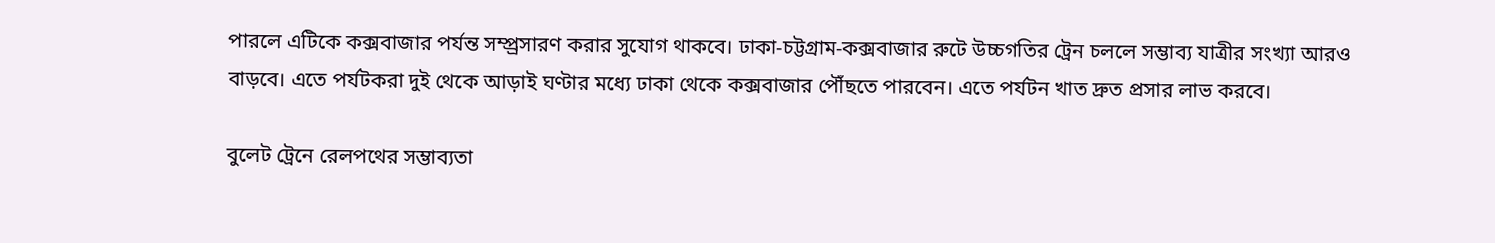পারলে এটিকে কক্সবাজার পর্যন্ত সম্প্র্রসারণ করার সুযোগ থাকবে। ঢাকা-চট্টগ্রাম-কক্সবাজার রুটে উচ্চগতির ট্রেন চললে সম্ভাব্য যাত্রীর সংখ্যা আরও বাড়বে। এতে পর্যটকরা দুই থেকে আড়াই ঘণ্টার মধ্যে ঢাকা থেকে কক্সবাজার পৌঁছতে পারবেন। এতে পর্যটন খাত দ্রুত প্রসার লাভ করবে।

বুলেট ট্রেনে রেলপথের সম্ভাব্যতা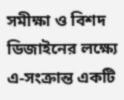সমীক্ষা ও বিশদ ডিজাইনের লক্ষ্যে এ-সংক্রান্ত একটি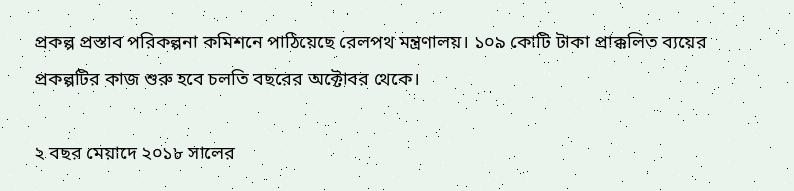প্রকল্প প্রস্তাব পরিকল্পনা কমিশনে পাঠিয়েছে রেলপথ মন্ত্রণালয়। ১০৯ কোটি টাকা প্রাক্কলিত ব্যয়ের প্রকল্পটির কাজ শুরু হবে চলতি বছরের অক্টোবর থেকে।

২ বছর মেয়াদে ২০১৮ সালের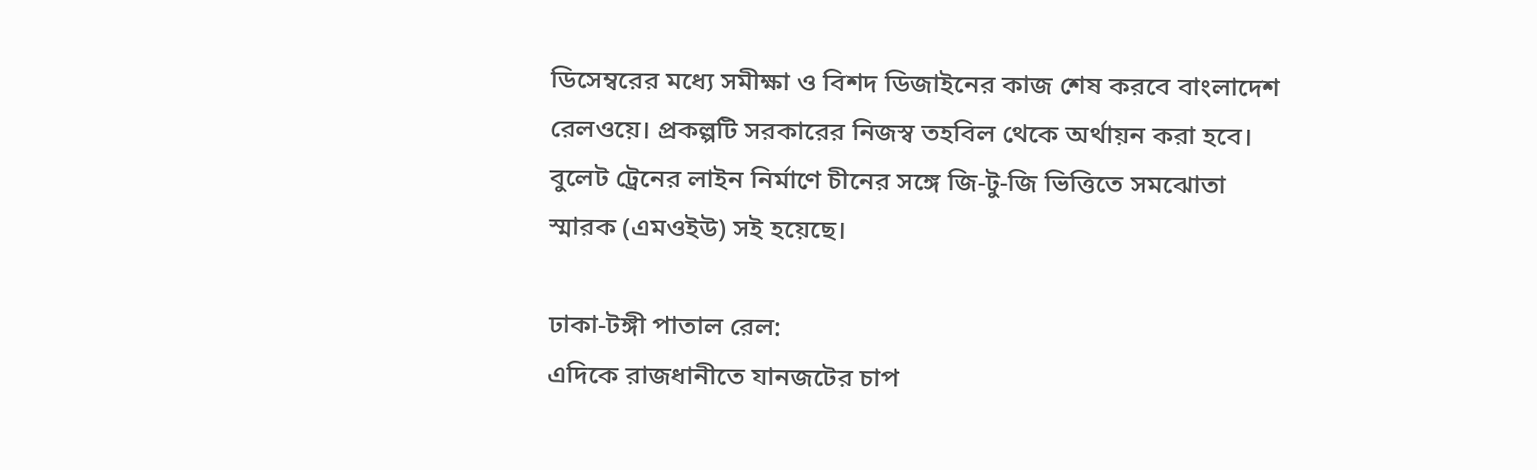ডিসেম্বরের মধ্যে সমীক্ষা ও বিশদ ডিজাইনের কাজ শেষ করবে বাংলাদেশ রেলওয়ে। প্রকল্পটি সরকারের নিজস্ব তহবিল থেকে অর্থায়ন করা হবে। বুলেট ট্রেনের লাইন নির্মাণে চীনের সঙ্গে জি-টু-জি ভিত্তিতে সমঝোতা স্মারক (এমওইউ) সই হয়েছে।

ঢাকা-টঙ্গী পাতাল রেল:
এদিকে রাজধানীতে যানজটের চাপ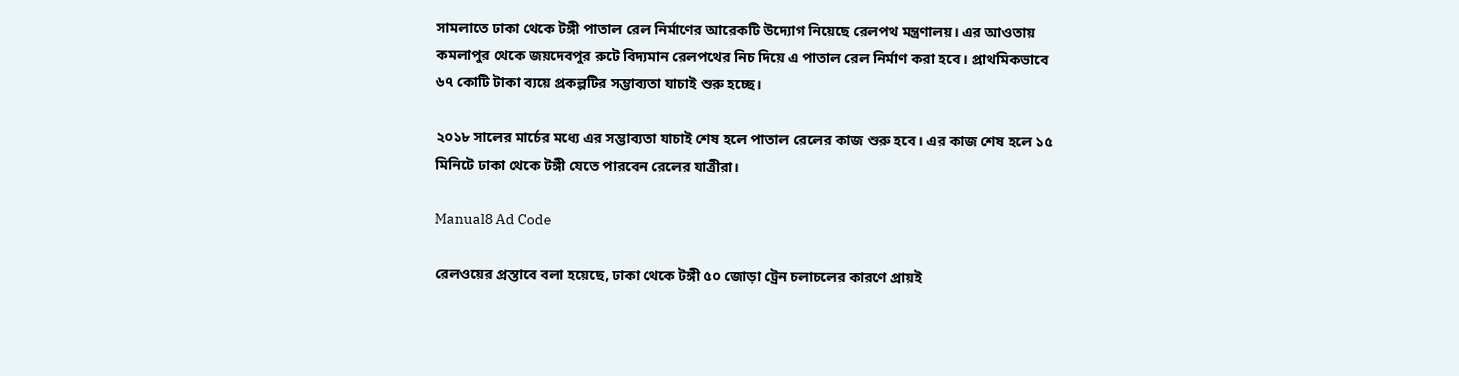সামলাতে ঢাকা থেকে টঙ্গী পাতাল রেল নির্মাণের আরেকটি উদ্যোগ নিয়েছে রেলপথ মন্ত্রণালয়। এর আওতায় কমলাপুর থেকে জয়দেবপুর রুটে বিদ্যমান রেলপথের নিচ দিয়ে এ পাতাল রেল নির্মাণ করা হবে। প্রাথমিকভাবে ৬৭ কোটি টাকা ব্যয়ে প্রকল্পটির সম্ভাব্যতা যাচাই শুরু হচ্ছে।

২০১৮ সালের মার্চের মধ্যে এর সম্ভাব্যতা যাচাই শেষ হলে পাতাল রেলের কাজ শুরু হবে। এর কাজ শেষ হলে ১৫ মিনিটে ঢাকা থেকে টঙ্গী যেতে পারবেন রেলের যাত্রীরা।

Manual8 Ad Code

রেলওয়ের প্রস্তাবে বলা হয়েছে, ঢাকা থেকে টঙ্গী ৫০ জোড়া ট্রেন চলাচলের কারণে প্রায়ই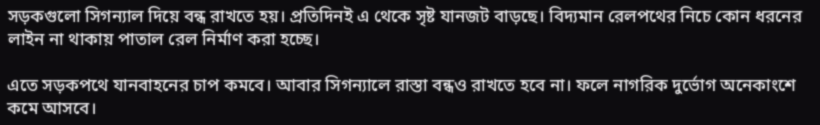সড়কগুলো সিগন্যাল দিয়ে বন্ধ রাখতে হয়। প্রতিদিনই এ থেকে সৃষ্ট যানজট বাড়ছে। বিদ্যমান রেলপথের নিচে কোন ধরনের লাইন না থাকায় পাতাল রেল নির্মাণ করা হচ্ছে।

এতে সড়কপথে যানবাহনের চাপ কমবে। আবার সিগন্যালে রাস্তা বন্ধও রাখতে হবে না। ফলে নাগরিক দুর্ভোগ অনেকাংশে কমে আসবে।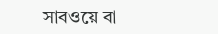সাবওয়ে বা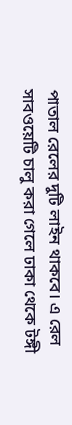পাতাল রেলের দুটি লাইন থাকবে। এ রেল সাবওয়েটি চালু করা গেলে ঢাকা থেকে টঙ্গী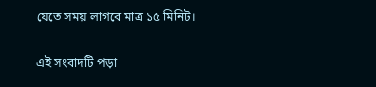যেতে সময় লাগবে মাত্র ১৫ মিনিট।

এই সংবাদটি পড়া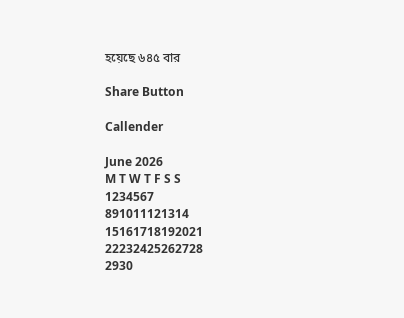হয়েছে ৬৪৫ বার

Share Button

Callender

June 2026
M T W T F S S
1234567
891011121314
15161718192021
22232425262728
2930